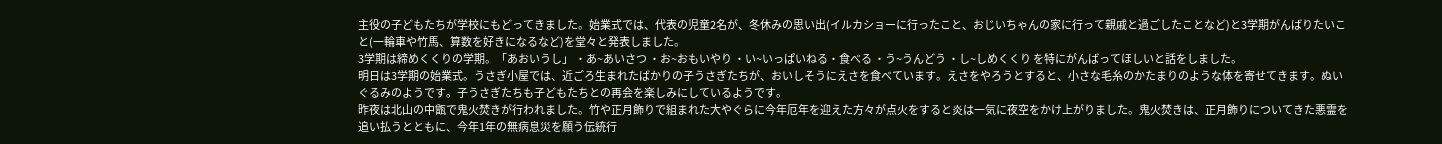主役の子どもたちが学校にもどってきました。始業式では、代表の児童2名が、冬休みの思い出(イルカショーに行ったこと、おじいちゃんの家に行って親戚と過ごしたことなど)と3学期がんばりたいこと(一輪車や竹馬、算数を好きになるなど)を堂々と発表しました。
3学期は締めくくりの学期。「あおいうし」 ・あ~あいさつ ・お~おもいやり ・い~いっぱいねる・食べる ・う~うんどう ・し~しめくくり を特にがんばってほしいと話をしました。
明日は3学期の始業式。うさぎ小屋では、近ごろ生まれたばかりの子うさぎたちが、おいしそうにえさを食べています。えさをやろうとすると、小さな毛糸のかたまりのような体を寄せてきます。ぬいぐるみのようです。子うさぎたちも子どもたちとの再会を楽しみにしているようです。
昨夜は北山の中甑で鬼火焚きが行われました。竹や正月飾りで組まれた大やぐらに今年厄年を迎えた方々が点火をすると炎は一気に夜空をかけ上がりました。鬼火焚きは、正月飾りについてきた悪霊を追い払うとともに、今年1年の無病息災を願う伝統行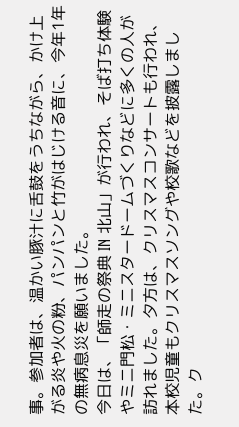事。参加者は、温かい豚汁に舌鼓をうちながら、かけ上がる炎や火の粉、パンパンと竹がはじける音に、今年1年の無病息災を願いました。
今日は、「師走の祭典 IN 北山」が行われ、そば打ち体験やミニ門松・ミニスタードームづくりなどに多くの人が訪れました。夕方は、クリスマスコンサートも行われ、本校児童もクリスマスソングや校歌などを披露しました。ク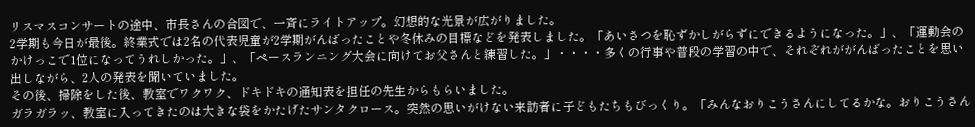リスマスコンサートの途中、市長さんの合図で、一斉にライトアップ。幻想的な光景が広がりました。
2学期も今日が最後。終業式では2名の代表児童が2学期がんばったことや冬休みの目標などを発表しました。「あいさつを恥ずかしがらずにできるようになった。」、「運動会のかけっこで1位になってうれしかった。」、「ペースランニング大会に向けてお父さんと練習した。」・・・・多くの行事や普段の学習の中で、それぞれががんばったことを思い出しながら、2人の発表を聞いていました。
その後、掃除をした後、教室でワクワク、ドキドキの通知表を担任の先生からもらいました。
ガラガラッ、教室に入ってきたのは大きな袋をかたげたサンタクロース。突然の思いがけない来訪者に子どもたちもびっくり。「みんなおりこうさんにしてるかな。おりこうさん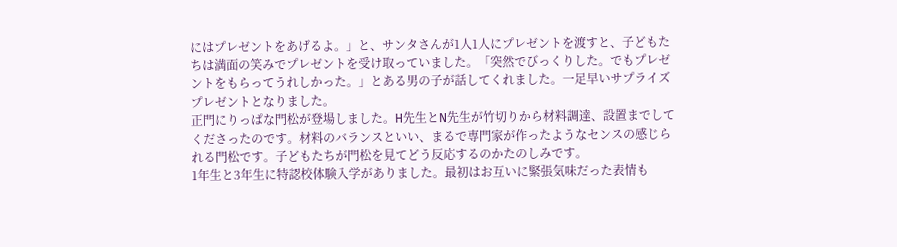にはプレゼントをあげるよ。」と、サンタさんが1人1人にプレゼントを渡すと、子どもたちは満面の笑みでプレゼントを受け取っていました。「突然でびっくりした。でもプレゼントをもらってうれしかった。」とある男の子が話してくれました。一足早いサプライズプレゼントとなりました。
正門にりっぱな門松が登場しました。H先生とN先生が竹切りから材料調達、設置までしてくださったのです。材料のバランスといい、まるで専門家が作ったようなセンスの感じられる門松です。子どもたちが門松を見てどう反応するのかたのしみです。
1年生と3年生に特認校体験入学がありました。最初はお互いに緊張気味だった表情も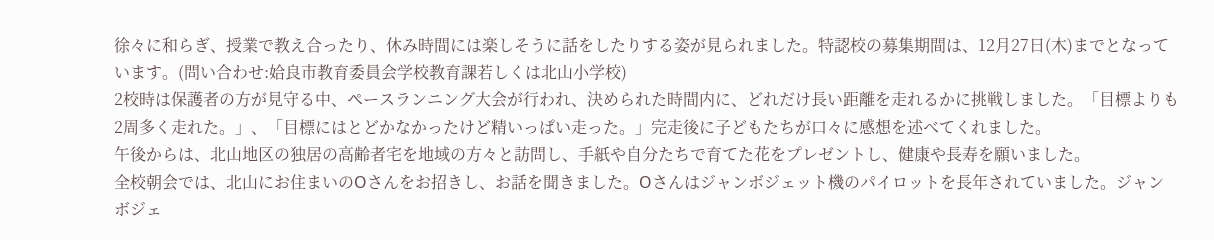徐々に和らぎ、授業で教え合ったり、休み時間には楽しそうに話をしたりする姿が見られました。特認校の募集期間は、12月27日(木)までとなっています。(問い合わせ:姶良市教育委員会学校教育課若しくは北山小学校)
2校時は保護者の方が見守る中、ペースランニング大会が行われ、決められた時間内に、どれだけ長い距離を走れるかに挑戦しました。「目標よりも2周多く走れた。」、「目標にはとどかなかったけど精いっぱい走った。」完走後に子どもたちが口々に感想を述べてくれました。
午後からは、北山地区の独居の高齢者宅を地域の方々と訪問し、手紙や自分たちで育てた花をプレゼントし、健康や長寿を願いました。
全校朝会では、北山にお住まいのOさんをお招きし、お話を聞きました。Oさんはジャンボジェット機のパイロットを長年されていました。ジャンボジェ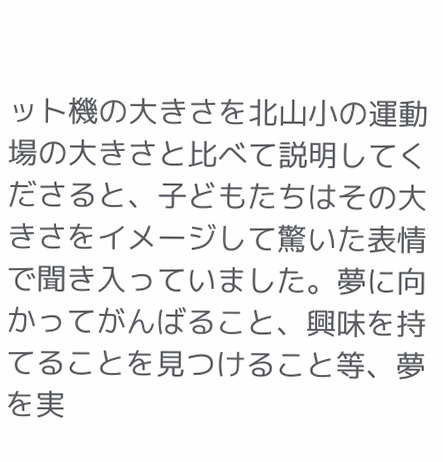ット機の大きさを北山小の運動場の大きさと比べて説明してくださると、子どもたちはその大きさをイメージして驚いた表情で聞き入っていました。夢に向かってがんばること、興味を持てることを見つけること等、夢を実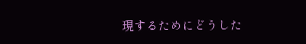現するためにどうした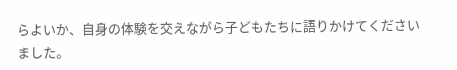らよいか、自身の体験を交えながら子どもたちに語りかけてくださいました。